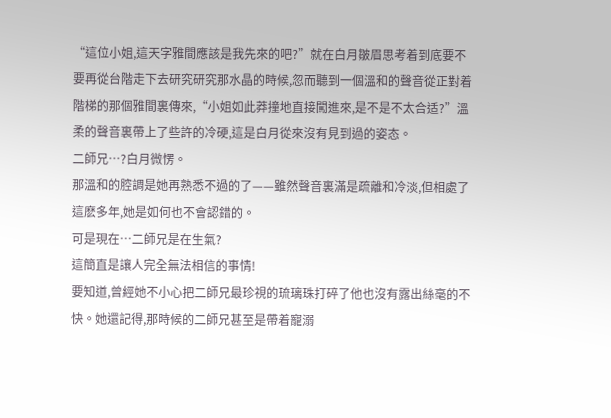“這位小姐,這天字雅間應該是我先來的吧?”就在白月皺眉思考着到底要不要再從台階走下去研究研究那水晶的時候,忽而聽到一個溫和的聲音從正對着階梯的那個雅間裏傳來,“小姐如此莽撞地直接闖進來,是不是不太合适?”溫柔的聲音裏帶上了些許的冷硬,這是白月從來沒有見到過的姿态。
二師兄…?白月微愣。
那溫和的腔調是她再熟悉不過的了——雖然聲音裏滿是疏離和冷淡,但相處了這麽多年,她是如何也不會認錯的。
可是現在…二師兄是在生氣?
這簡直是讓人完全無法相信的事情!
要知道,曾經她不小心把二師兄最珍視的琉璃珠打碎了他也沒有露出絲毫的不快。她還記得,那時候的二師兄甚至是帶着寵溺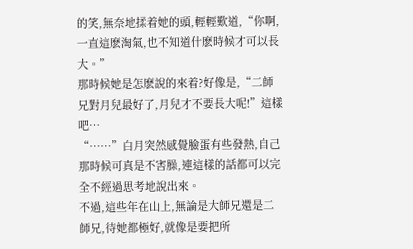的笑,無奈地揉着她的頭,輕輕歎道,“你啊,一直這麽淘氣,也不知道什麽時候才可以長大。”
那時候她是怎麽說的來着?好像是,“二師兄對月兒最好了,月兒才不要長大呢!”這樣吧…
“……”白月突然感覺臉蛋有些發熱,自己那時候可真是不害臊,連這樣的話都可以完全不經過思考地說出來。
不過,這些年在山上,無論是大師兄還是二師兄,待她都極好,就像是要把所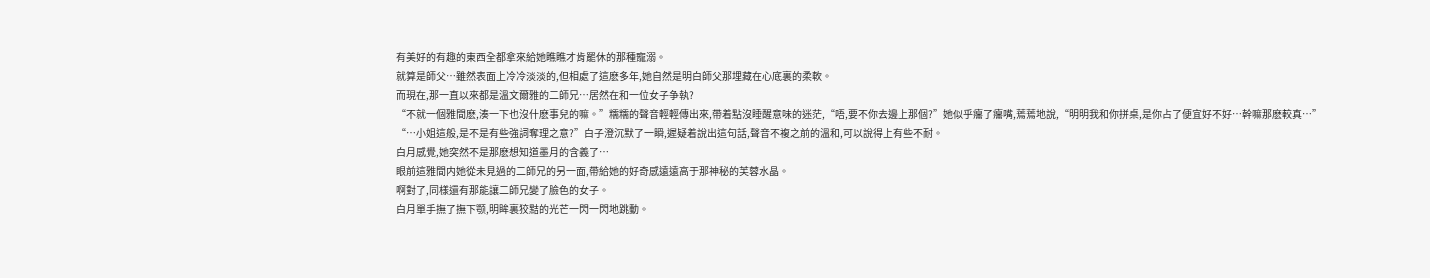有美好的有趣的東西全都拿來給她瞧瞧才肯罷休的那種寵溺。
就算是師父…雖然表面上冷冷淡淡的,但相處了這麽多年,她自然是明白師父那埋藏在心底裏的柔軟。
而現在,那一直以來都是溫文爾雅的二師兄…居然在和一位女子争執?
“不就一個雅間麽,湊一下也沒什麽事兒的嘛。”糯糯的聲音輕輕傳出來,帶着點沒睡醒意味的迷茫,“唔,要不你去邊上那個?”她似乎癟了癟嘴,蔫蔫地說,“明明我和你拼桌,是你占了便宜好不好…幹嘛那麽較真…”
“…小姐這般,是不是有些強詞奪理之意?”白子澄沉默了一瞬,遲疑着說出這句話,聲音不複之前的溫和,可以說得上有些不耐。
白月感覺,她突然不是那麽想知道墨月的含義了…
眼前這雅間内她從未見過的二師兄的另一面,帶給她的好奇感遠遠高于那神秘的芙蓉水晶。
啊對了,同樣還有那能讓二師兄變了臉色的女子。
白月單手撫了撫下颚,明眸裏狡黠的光芒一閃一閃地跳動。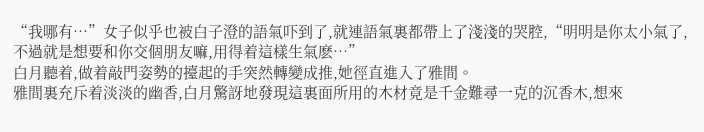“我哪有…”女子似乎也被白子澄的語氣吓到了,就連語氣裏都帶上了淺淺的哭腔,“明明是你太小氣了,不過就是想要和你交個朋友嘛,用得着這樣生氣麽…”
白月聽着,做着敲門姿勢的擡起的手突然轉變成推,她徑直進入了雅間。
雅間裏充斥着淡淡的幽香,白月驚訝地發現這裏面所用的木材竟是千金難尋一克的沉香木,想來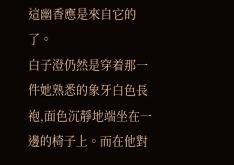這幽香應是來自它的了。
白子澄仍然是穿着那一件她熟悉的象牙白色長袍,面色沉靜地端坐在一邊的椅子上。而在他對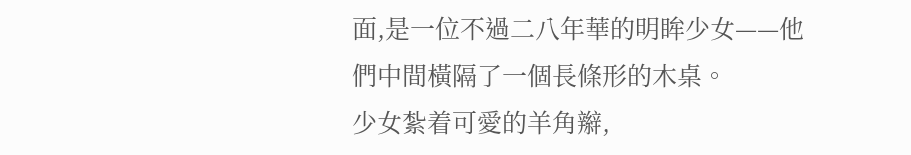面,是一位不過二八年華的明眸少女——他們中間橫隔了一個長條形的木桌。
少女紮着可愛的羊角辮,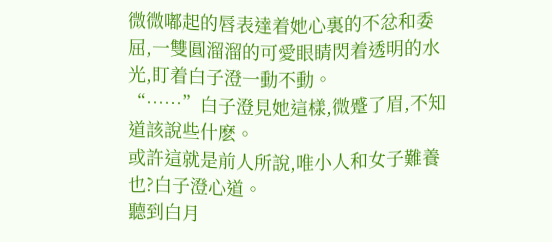微微嘟起的唇表達着她心裏的不忿和委屈,一雙圓溜溜的可愛眼睛閃着透明的水光,盯着白子澄一動不動。
“……”白子澄見她這樣,微蹙了眉,不知道該說些什麽。
或許這就是前人所說,唯小人和女子難養也?白子澄心道。
聽到白月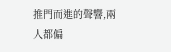推門而進的聲響,兩人都偏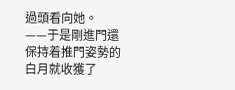過頭看向她。
——于是剛進門還保持着推門姿勢的白月就收獲了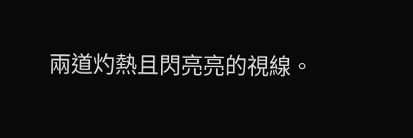兩道灼熱且閃亮亮的視線。